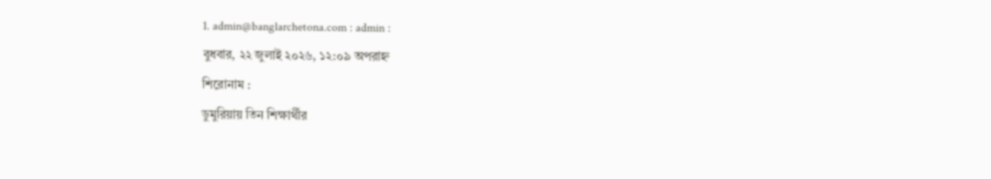1. admin@banglarchetona.com : admin :
বুধবার, ২২ জুলাই ২০২৬, ১২:০৯ অপরাহ্ন
শিরোনাম :
ডুমুরিয়ায় তিন শিক্ষার্থীর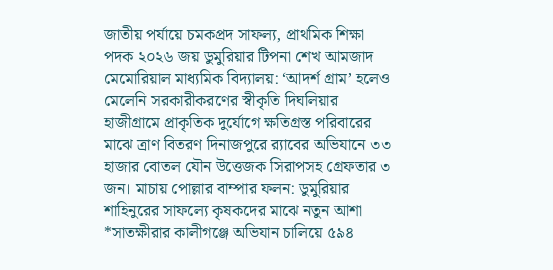জাতীয় পর্যায়ে চমকপ্রদ সাফল্য, প্রাথমিক শিক্ষা পদক ২০২৬ জয় ডুমুরিয়ার টিপনা শেখ আমজাদ মেমোরিয়াল মাধ্যমিক বিদ্যালয়: ‘আদর্শ গ্রাম’ হলেও মেলেনি সরকারীকরণের স্বীকৃতি দিঘলিয়ার হাজীগ্রামে প্রাকৃতিক দুর্যোগে ক্ষতিগ্রস্ত পরিবারের মাঝে ত্রাণ বিতরণ দিনাজপুরে র‌্যাবের অভিযানে ৩৩ হাজার বোতল যৌন উত্তেজক সিরাপসহ গ্রেফতার ৩ জন। মাচায় পোল্লার বাম্পার ফলন: ডুমুরিয়ার শাহিনুরের সাফল্যে কৃষকদের মাঝে নতুন আশা *সাতক্ষীরার কালীগঞ্জে অভিযান চালিয়ে ৫৯৪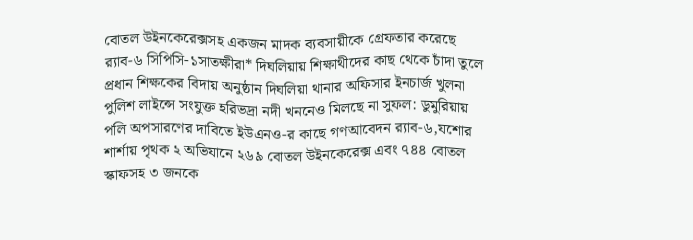বোতল উইনকেরেক্সসহ একজন মাদক ব্যবসায়ীকে গ্রেফতার করেছে র‍্যাব-৬ সিপিসি-১সাতক্ষীরা* দিঘলিয়ায় শিক্ষাথীদের কাছ থেকে চাঁদা তুলে প্রধান শিক্ষকের বিদায় অনুষ্ঠান দিঘলিয়া থানার অফিসার ইনচার্জ খুলনা পুলিশ লাইন্সে সংযুক্ত হরিভদ্রা নদী খননেও মিলছে না সুফল: ডুমুরিয়ায় পলি অপসারণের দাবিতে ইউএনও-র কাছে গণআবেদন র‍্যাব-৬,যশোর শার্শায় পৃথক ২ অভিযানে ২৬৯ বোতল উইনকেরেক্স এবং ৭৪৪ বোতল স্কাফসহ ৩ জনকে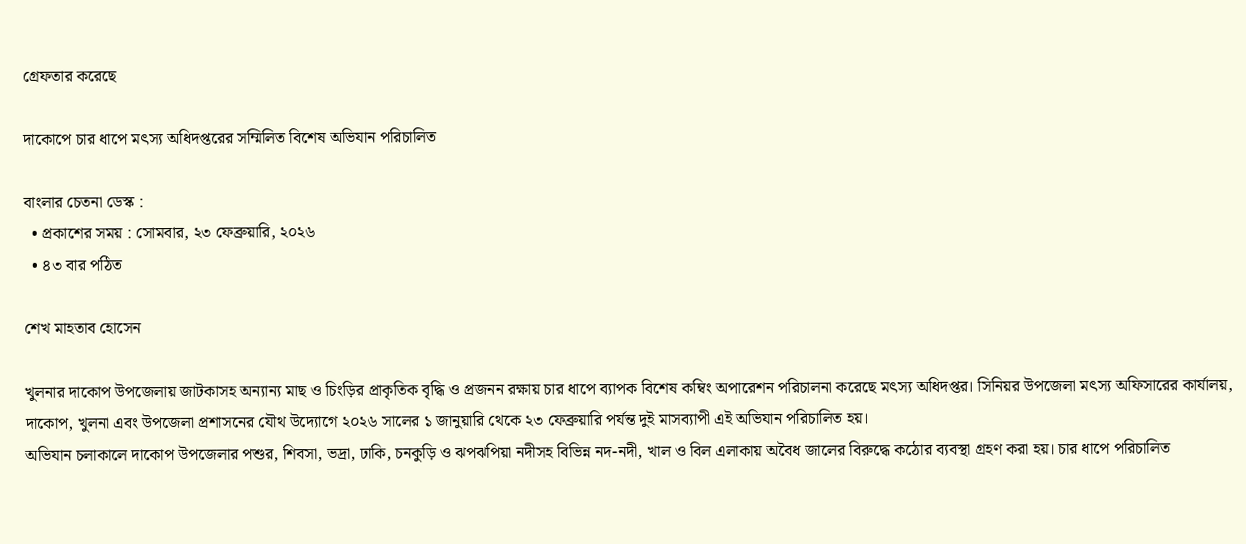গ্রেফতার করেছে

দাকোপে চার ধাপে মৎস্য অধিদপ্তরের সম্মিলিত বিশেষ অভিযান পরিচালিত

বাংলার চেতনা ডেস্ক :
  • প্রকাশের সময় : সোমবার, ২৩ ফেব্রুয়ারি, ২০২৬
  • ৪৩ বার পঠিত

শেখ মাহতাব হোসেন

খুলনার দাকোপ উপজেলায় জাটকাসহ অন্যান্য মাছ ও চিংড়ির প্রাকৃতিক বৃদ্ধি ও প্রজনন রক্ষায় চার ধাপে ব্যাপক বিশেষ কম্বিং অপারেশন পরিচালনা করেছে মৎস্য অধিদপ্তর। সিনিয়র উপজেলা মৎস্য অফিসারের কার্যালয়, দাকোপ, খুলনা এবং উপজেলা প্রশাসনের যৌথ উদ্যোগে ২০২৬ সালের ১ জানুয়ারি থেকে ২৩ ফেব্রুয়ারি পর্যন্ত দুই মাসব্যাপী এই অভিযান পরিচালিত হয়।
অভিযান চলাকালে দাকোপ উপজেলার পশুর, শিবসা, ভদ্রা, ঢাকি, চনকুড়ি ও ঝপঝপিয়া নদীসহ বিভিন্ন নদ-নদী, খাল ও বিল এলাকায় অবৈধ জালের বিরুদ্ধে কঠোর ব্যবস্থা গ্রহণ করা হয়। চার ধাপে পরিচালিত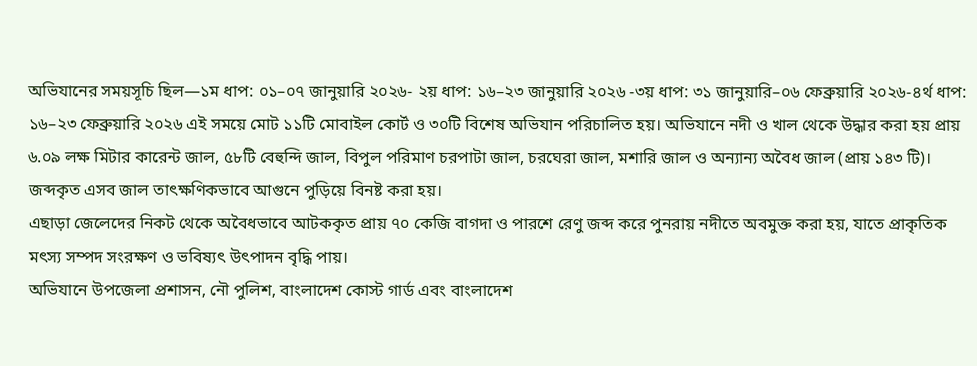অভিযানের সময়সূচি ছিল—১ম ধাপ: ০১–০৭ জানুয়ারি ২০২৬- ২য় ধাপ: ১৬–২৩ জানুয়ারি ২০২৬ -৩য় ধাপ: ৩১ জানুয়ারি–০৬ ফেব্রুয়ারি ২০২৬-৪র্থ ধাপ: ১৬–২৩ ফেব্রুয়ারি ২০২৬ এই সময়ে মোট ১১টি মোবাইল কোর্ট ও ৩০টি বিশেষ অভিযান পরিচালিত হয়। অভিযানে নদী ও খাল থেকে উদ্ধার করা হয় প্রায় ৬.০৯ লক্ষ মিটার কারেন্ট জাল, ৫৮টি বেহুন্দি জাল, বিপুল পরিমাণ চরপাটা জাল, চরঘেরা জাল, মশারি জাল ও অন্যান্য অবৈধ জাল (প্রায় ১৪৩ টি)। জব্দকৃত এসব জাল তাৎক্ষণিকভাবে আগুনে পুড়িয়ে বিনষ্ট করা হয়।
এছাড়া জেলেদের নিকট থেকে অবৈধভাবে আটককৃত প্রায় ৭০ কেজি বাগদা ও পারশে রেণু জব্দ করে পুনরায় নদীতে অবমুক্ত করা হয়, যাতে প্রাকৃতিক মৎস্য সম্পদ সংরক্ষণ ও ভবিষ্যৎ উৎপাদন বৃদ্ধি পায়।
অভিযানে উপজেলা প্রশাসন, নৌ পুলিশ, বাংলাদেশ কোস্ট গার্ড এবং বাংলাদেশ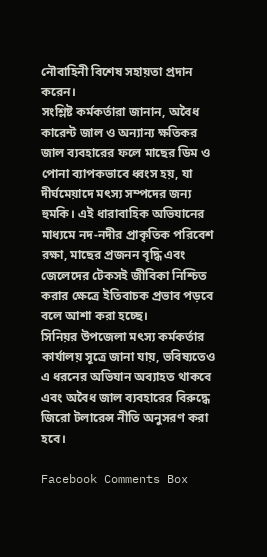নৌবাহিনী বিশেষ সহায়তা প্রদান করেন।
সংশ্লিষ্ট কর্মকর্তারা জানান, অবৈধ কারেন্ট জাল ও অন্যান্য ক্ষতিকর জাল ব্যবহারের ফলে মাছের ডিম ও পোনা ব্যাপকভাবে ধ্বংস হয়, যা দীর্ঘমেয়াদে মৎস্য সম্পদের জন্য হুমকি। এই ধারাবাহিক অভিযানের মাধ্যমে নদ-নদীর প্রাকৃতিক পরিবেশ রক্ষা, মাছের প্রজনন বৃদ্ধি এবং জেলেদের টেকসই জীবিকা নিশ্চিত করার ক্ষেত্রে ইতিবাচক প্রভাব পড়বে বলে আশা করা হচ্ছে।
সিনিয়র উপজেলা মৎস্য কর্মকর্তার কার্যালয় সূত্রে জানা যায়, ভবিষ্যতেও এ ধরনের অভিযান অব্যাহত থাকবে এবং অবৈধ জাল ব্যবহারের বিরুদ্ধে জিরো টলারেন্স নীতি অনুসরণ করা হবে।

Facebook Comments Box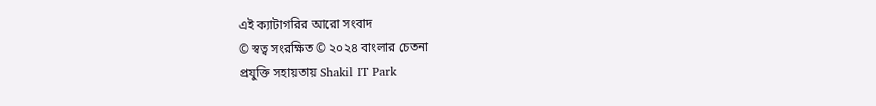এই ক্যাটাগরির আরো সংবাদ
© স্বত্ব সংরক্ষিত © ২০২৪ বাংলার চেতনা
প্রযুক্তি সহায়তায় Shakil IT Park